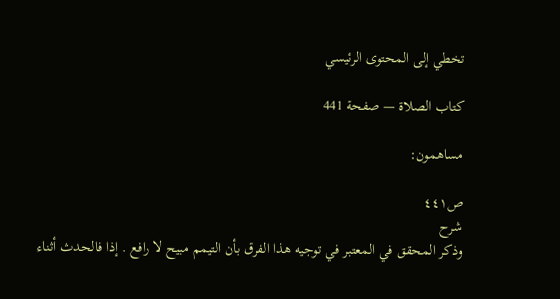تخطي إلى المحتوى الرئيسي

كتاب الصلاة — صفحة 441

مساهمون:

ص٤٤١
شرح
وذكر المحقق في المعتبر في توجيه هذا الفرق بأن التيمم مبيح لا رافع . إذا فالحدث أثناء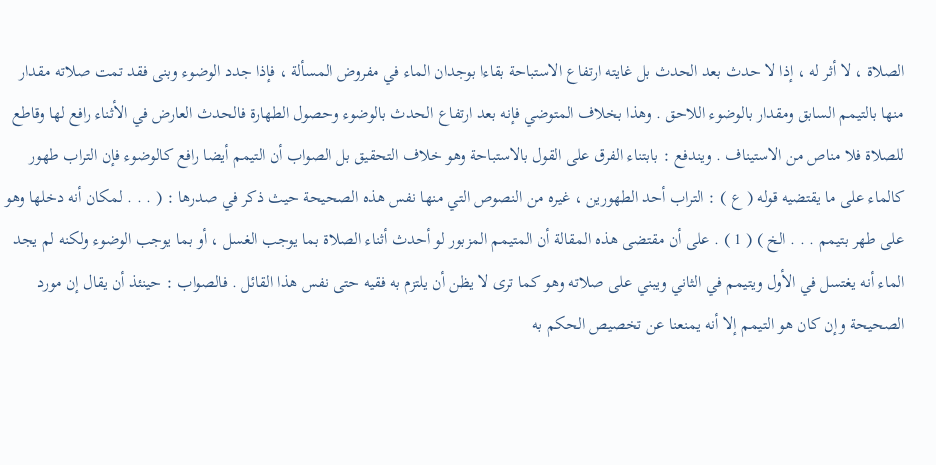الصلاة ، لا أثر له ، إذا لا حدث بعد الحدث بل غايته ارتفاع الاستباحة بقاءا بوجدان الماء في مفروض المسألة ، فإذا جدد الوضوء وبنى فقد تمت صلاته مقدار منها بالتيمم السابق ومقدار بالوضوء اللاحق . وهذا بخلاف المتوضي فإنه بعد ارتفاع الحدث بالوضوء وحصول الطهارة فالحدث العارض في الأثناء رافع لها وقاطع للصلاة فلا مناص من الاستيناف . ويندفع : بابتناء الفرق على القول بالاستباحة وهو خلاف التحقيق بل الصواب أن التيمم أيضا رافع كالوضوء فإن التراب طهور كالماء على ما يقتضيه قوله ( ع ) : التراب أحد الطهورين ، غيره من النصوص التي منها نفس هذه الصحيحة حيث ذكر في صدرها : ( . . . لمكان أنه دخلها وهو على طهر بتيمم . . . الخ ) ( 1 ) . على أن مقتضى هذه المقالة أن المتيمم المزبور لو أحدث أثناء الصلاة بما يوجب الغسل ، أو بما يوجب الوضوء ولكنه لم يجد الماء أنه يغتسل في الأول ويتيمم في الثاني ويبني على صلاته وهو كما ترى لا يظن أن يلتزم به فقيه حتى نفس هذا القائل . فالصواب : حينئذ أن يقال إن مورد الصحيحة وإن كان هو التيمم إلا أنه يمنعنا عن تخصيص الحكم به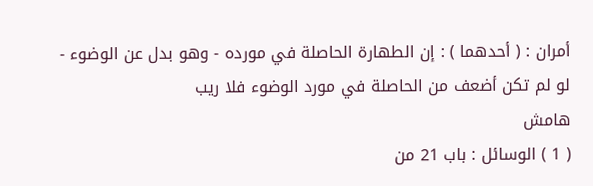أمران : ( أحدهما ) : إن الطهارة الحاصلة في مورده - وهو بدل عن الوضوء - لو لم تكن أضعف من الحاصلة في مورد الوضوء فلا ريب
هامش
( 1 ) الوسائل : باب 21 من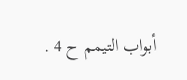أبواب التيمم ح 4 .